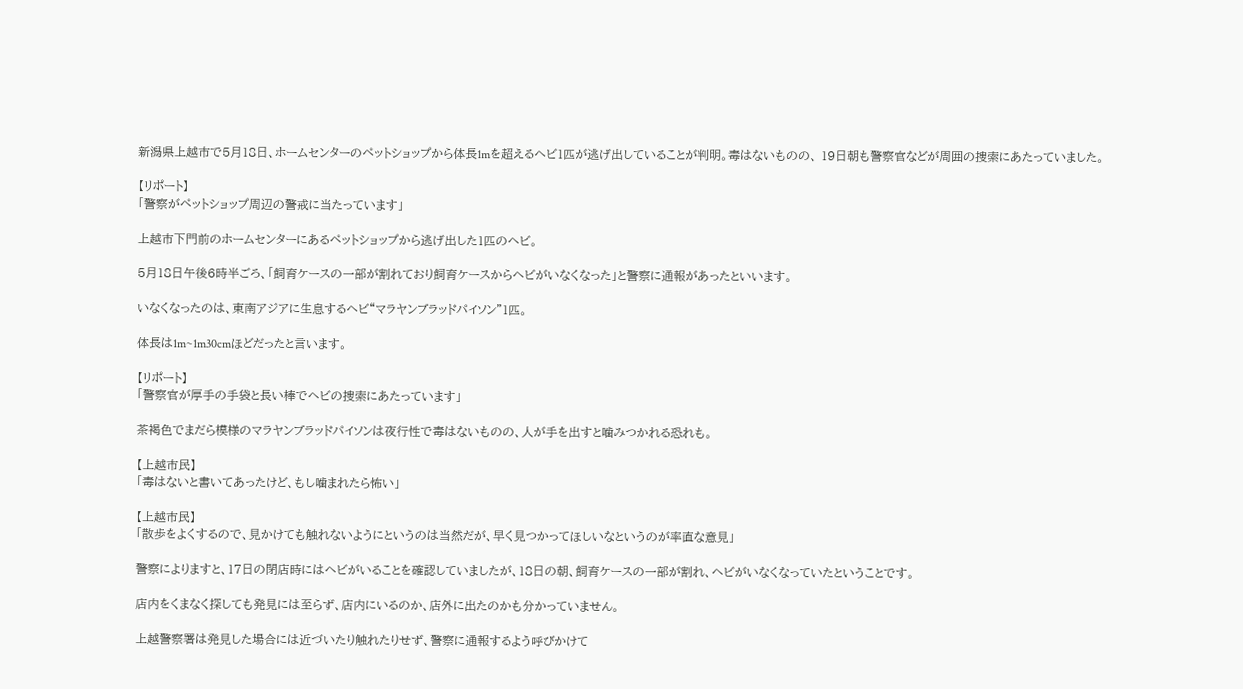新潟県上越市で5月18日、ホームセンターのペットショップから体長1mを超えるヘビ1匹が逃げ出していることが判明。毒はないものの、 19日朝も警察官などが周囲の捜索にあたっていました。

【リポート】
「警察がペットショップ周辺の警戒に当たっています」

上越市下門前のホームセンターにあるペットショップから逃げ出した1匹のヘビ。

5月18日午後6時半ごろ、「飼育ケースの一部が割れており飼育ケースからヘビがいなくなった」と警察に通報があったといいます。

いなくなったのは、東南アジアに生息するヘビ“マラヤンブラッドパイソン”1匹。

体長は1m~1m30cmほどだったと言います。

【リポート】
「警察官が厚手の手袋と長い棒でヘビの捜索にあたっています」

茶褐色でまだら模様のマラヤンブラッドパイソンは夜行性で毒はないものの、人が手を出すと噛みつかれる恐れも。

【上越市民】
「毒はないと書いてあったけど、もし噛まれたら怖い」

【上越市民】
「散歩をよくするので、見かけても触れないようにというのは当然だが、早く見つかってほしいなというのが率直な意見」

警察によりますと、17日の閉店時にはヘビがいることを確認していましたが、18日の朝、飼育ケースの一部が割れ、ヘビがいなくなっていたということです。

店内をくまなく探しても発見には至らず、店内にいるのか、店外に出たのかも分かっていません。

上越警察署は発見した場合には近づいたり触れたりせず、警察に通報するよう呼びかけて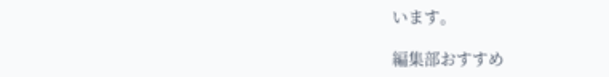います。

編集部おすすめ